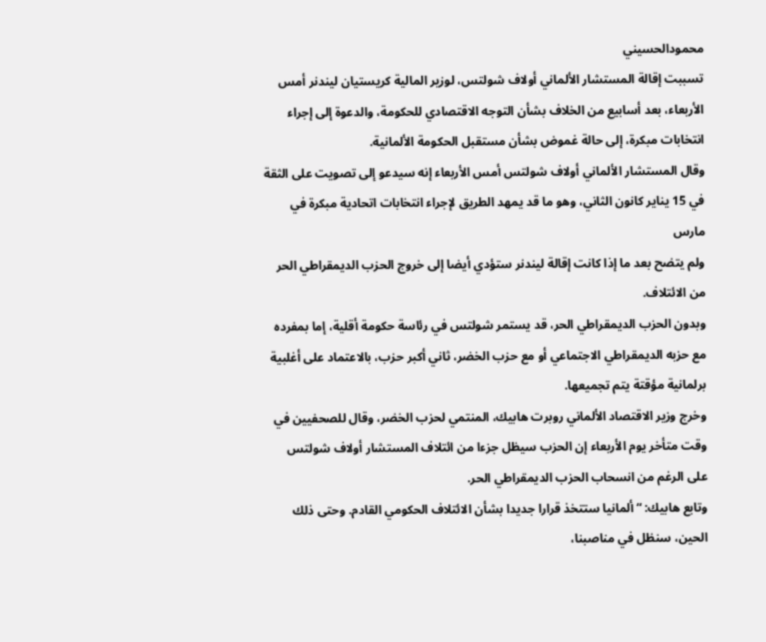محمودالحسيني
تسببت إقالة المستشار الألماني أولاف شولتس، لوزير المالية كريستيان ليندنر أمس الأربعاء، بعد أسابيع من الخلاف بشأن التوجه الاقتصادي للحكومة، والدعوة إلى إجراء انتخابات مبكرة، إلى حالة غموض بشأن مستقبل الحكومة الألمانية.
وقال المستشار الألماني أولاف شولتس أمس الأربعاء إنه سيدعو إلى تصويت على الثقة في 15 يناير كانون الثاني، وهو ما قد يمهد الطريق لإجراء انتخابات اتحادية مبكرة في مارس
ولم يتضح بعد ما إذا كانت إقالة ليندنر ستؤدي أيضا إلى خروج الحزب الديمقراطي الحر من الائتلاف.
وبدون الحزب الديمقراطي الحر، قد يستمر شولتس في رئاسة حكومة أقلية، إما بمفرده مع حزبه الديمقراطي الاجتماعي أو مع حزب الخضر، ثاني أكبر حزب، بالاعتماد على أغلبية برلمانية مؤقتة يتم تجميعها.
وخرج وزير الاقتصاد الألماني روبرت هابيك، المنتمي لحزب الخضر، وقال للصحفيين في وقت متأخر يوم الأربعاء إن الحزب سيظل جزءا من ائتلاف المستشار أولاف شولتس على الرغم من انسحاب الحزب الديمقراطي الحر.
وتابع هابيك: “ألمانيا ستتخذ قرارا جديدا بشأن الائتلاف الحكومي القادم. وحتى ذلك الحين، سنظل في مناصبنا،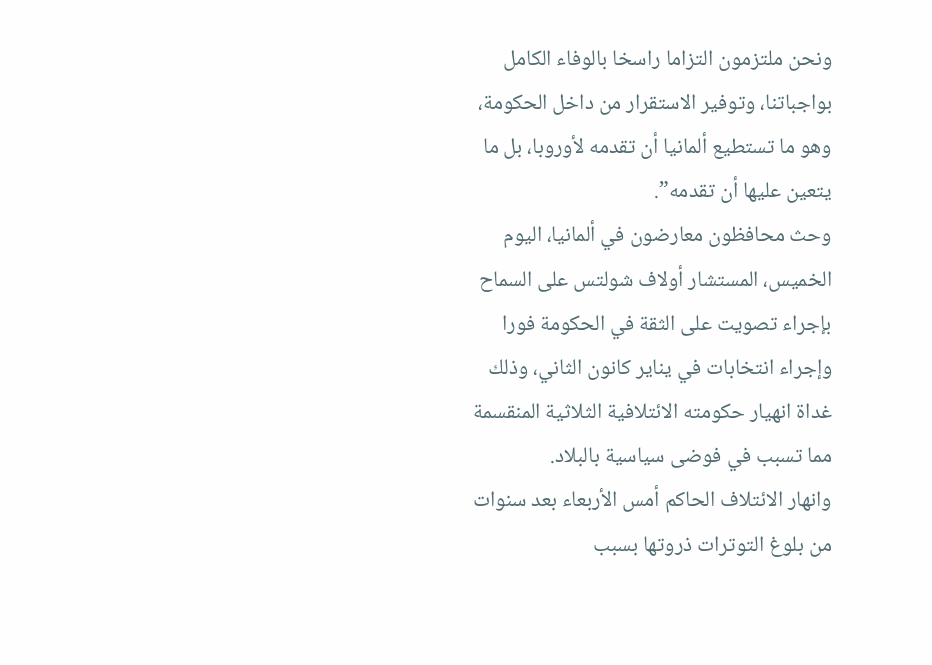ونحن ملتزمون التزاما راسخا بالوفاء الكامل بواجباتنا، وتوفير الاستقرار من داخل الحكومة، وهو ما تستطيع ألمانيا أن تقدمه لأوروبا، بل ما يتعين عليها أن تقدمه”.
وحث محافظون معارضون في ألمانيا، اليوم الخميس، المستشار أولاف شولتس على السماح بإجراء تصويت على الثقة في الحكومة فورا وإجراء انتخابات في يناير كانون الثاني، وذلك غداة انهيار حكومته الائتلافية الثلاثية المنقسمة مما تسبب في فوضى سياسية بالبلاد.
وانهار الائتلاف الحاكم أمس الأربعاء بعد سنوات من بلوغ التوترات ذروتها بسبب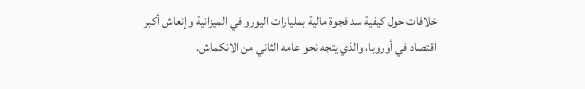خلافات حول كيفية سد فجوة مالية بمليارات اليورو في الميزانية وإنعاش أكبر اقتصاد في أوروبا، والذي يتجه نحو عامه الثاني من الانكماش.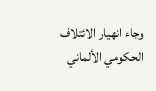وجاء انهيار الائتلاف الحكومي الألماني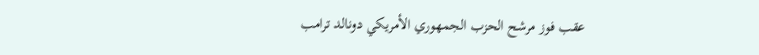عقب فوز مرشح الحزب الجمهوري الأمريكي دونالد ترامب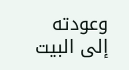وعودته إلى البيت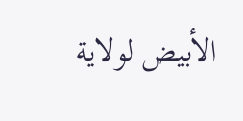الأبيض لولاية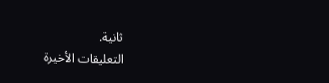ثانية.
التعليقات الأخيرة